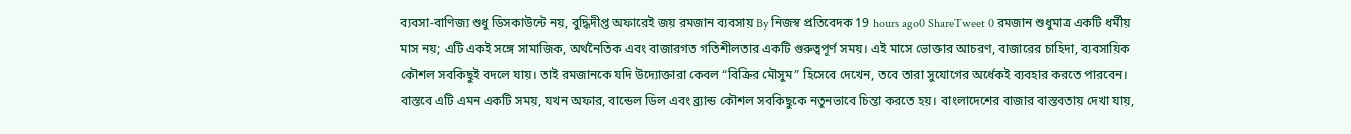ব্যবসা-বাণিজ্য শুধু ডিসকাউন্টে নয়, বুদ্ধিদীপ্ত অফারেই জয় রমজান ব্যবসায় By নিজস্ব প্রতিবেদক 19 hours ago0 ShareTweet 0 রমজান শুধুমাত্র একটি ধর্মীয় মাস নয়; এটি একই সঙ্গে সামাজিক, অর্থনৈতিক এবং বাজারগত গতিশীলতার একটি গুরুত্বপূর্ণ সময়। এই মাসে ভোক্তার আচরণ, বাজারের চাহিদা, ব্যবসায়িক কৌশল সবকিছুই বদলে যায়। তাই রমজানকে যদি উদ্যোক্তারা কেবল “বিক্রির মৌসুম” হিসেবে দেখেন, তবে তারা সুযোগের অর্ধেকই ব্যবহার করতে পারবেন। বাস্তবে এটি এমন একটি সময়, যখন অফার, বান্ডেল ডিল এবং ব্র্যান্ড কৌশল সবকিছুকে নতুনভাবে চিন্তা করতে হয়। বাংলাদেশের বাজার বাস্তবতায় দেখা যায়,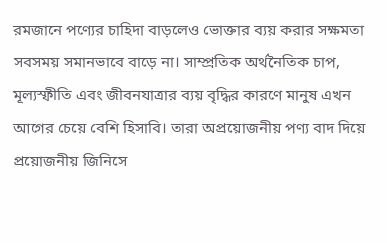রমজানে পণ্যের চাহিদা বাড়লেও ভোক্তার ব্যয় করার সক্ষমতা সবসময় সমানভাবে বাড়ে না। সাম্প্রতিক অর্থনৈতিক চাপ, মূল্যস্ফীতি এবং জীবনযাত্রার ব্যয় বৃদ্ধির কারণে মানুষ এখন আগের চেয়ে বেশি হিসাবি। তারা অপ্রয়োজনীয় পণ্য বাদ দিয়ে প্রয়োজনীয় জিনিসে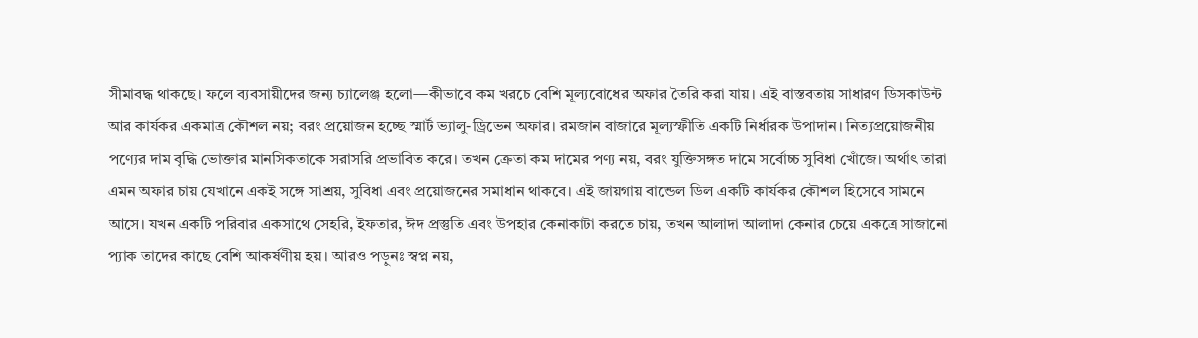সীমাবদ্ধ থাকছে। ফলে ব্যবসায়ীদের জন্য চ্যালেঞ্জ হলো—কীভাবে কম খরচে বেশি মূল্যবোধের অফার তৈরি করা যায়। এই বাস্তবতায় সাধারণ ডিসকাউন্ট আর কার্যকর একমাত্র কৌশল নয়; বরং প্রয়োজন হচ্ছে স্মার্ট ভ্যালু-ড্রিভেন অফার। রমজান বাজারে মূল্যস্ফীতি একটি নির্ধারক উপাদান। নিত্যপ্রয়োজনীয় পণ্যের দাম বৃদ্ধি ভোক্তার মানসিকতাকে সরাসরি প্রভাবিত করে। তখন ক্রেতা কম দামের পণ্য নয়, বরং যুক্তিসঙ্গত দামে সর্বোচ্চ সুবিধা খোঁজে। অর্থাৎ তারা এমন অফার চায় যেখানে একই সঙ্গে সাশ্রয়, সুবিধা এবং প্রয়োজনের সমাধান থাকবে। এই জায়গায় বান্ডেল ডিল একটি কার্যকর কৌশল হিসেবে সামনে আসে। যখন একটি পরিবার একসাথে সেহরি, ইফতার, ঈদ প্রস্তুতি এবং উপহার কেনাকাটা করতে চায়, তখন আলাদা আলাদা কেনার চেয়ে একত্রে সাজানো প্যাক তাদের কাছে বেশি আকর্ষণীয় হয়। আরও পড়ুনঃ স্বপ্ন নয়,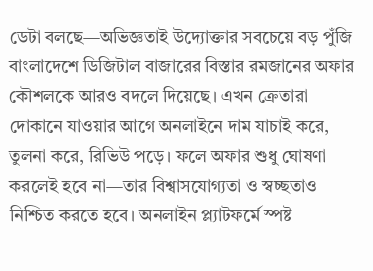ডেটা বলছে—অভিজ্ঞতাই উদ্যোক্তার সবচেয়ে বড় পুঁজি বাংলাদেশে ডিজিটাল বাজারের বিস্তার রমজানের অফার কৌশলকে আরও বদলে দিয়েছে। এখন ক্রেতারা দোকানে যাওয়ার আগে অনলাইনে দাম যাচাই করে, তুলনা করে, রিভিউ পড়ে। ফলে অফার শুধু ঘোষণা করলেই হবে না—তার বিশ্বাসযোগ্যতা ও স্বচ্ছতাও নিশ্চিত করতে হবে। অনলাইন প্ল্যাটফর্মে স্পষ্ট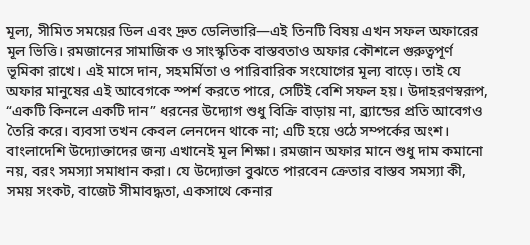মূল্য, সীমিত সময়ের ডিল এবং দ্রুত ডেলিভারি—এই তিনটি বিষয় এখন সফল অফারের মূল ভিত্তি। রমজানের সামাজিক ও সাংস্কৃতিক বাস্তবতাও অফার কৌশলে গুরুত্বপূর্ণ ভূমিকা রাখে। এই মাসে দান, সহমর্মিতা ও পারিবারিক সংযোগের মূল্য বাড়ে। তাই যে অফার মানুষের এই আবেগকে স্পর্শ করতে পারে, সেটিই বেশি সফল হয়। উদাহরণস্বরূপ, “একটি কিনলে একটি দান” ধরনের উদ্যোগ শুধু বিক্রি বাড়ায় না, ব্র্যান্ডের প্রতি আবেগও তৈরি করে। ব্যবসা তখন কেবল লেনদেন থাকে না; এটি হয়ে ওঠে সম্পর্কের অংশ। বাংলাদেশি উদ্যোক্তাদের জন্য এখানেই মূল শিক্ষা। রমজান অফার মানে শুধু দাম কমানো নয়, বরং সমস্যা সমাধান করা। যে উদ্যোক্তা বুঝতে পারবেন ক্রেতার বাস্তব সমস্যা কী, সময় সংকট, বাজেট সীমাবদ্ধতা, একসাথে কেনার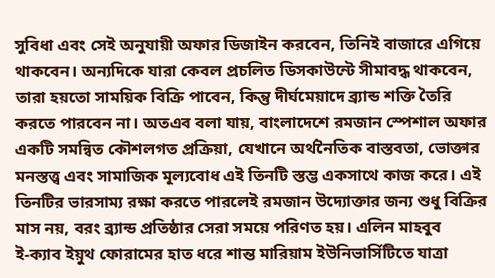সুবিধা এবং সেই অনুযায়ী অফার ডিজাইন করবেন, তিনিই বাজারে এগিয়ে থাকবেন। অন্যদিকে যারা কেবল প্রচলিত ডিসকাউন্টে সীমাবদ্ধ থাকবেন, তারা হয়তো সাময়িক বিক্রি পাবেন, কিন্তু দীর্ঘমেয়াদে ব্র্যান্ড শক্তি তৈরি করতে পারবেন না। অতএব বলা যায়, বাংলাদেশে রমজান স্পেশাল অফার একটি সমন্বিত কৌশলগত প্রক্রিয়া, যেখানে অর্থনৈতিক বাস্তবতা, ভোক্তার মনস্তত্ত্ব এবং সামাজিক মূল্যবোধ এই তিনটি স্তম্ভ একসাথে কাজ করে। এই তিনটির ভারসাম্য রক্ষা করতে পারলেই রমজান উদ্যোক্তার জন্য শুধু বিক্রির মাস নয়, বরং ব্র্যান্ড প্রতিষ্ঠার সেরা সময়ে পরিণত হয়। এলিন মাহবুব
ই-ক্যাব ইয়ুথ ফোরামের হাত ধরে শান্ত মারিয়াম ইউনিভার্সিটিতে যাত্রা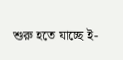শুরু হতে যাচ্ছে ই-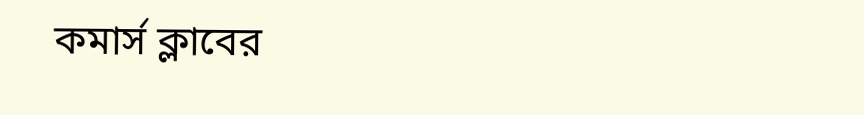কমার্স ক্লাবের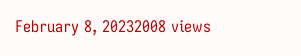February 8, 20232008 views